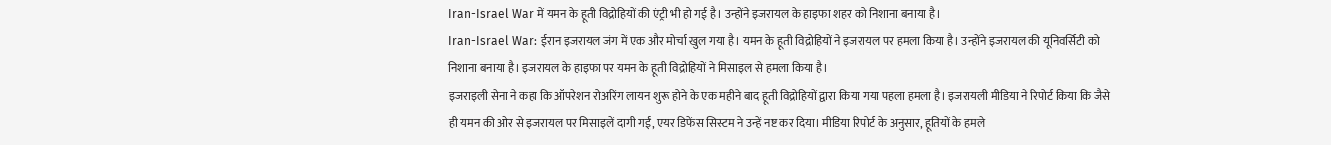Iran-Israel War में यमन के हूती विद्रोहियों की एंट्री भी हो गई है। उन्होंने इजरायल के हाइफा शहर को निशाना बनाया है।
Iran-Israel War: ईरान इजरायल जंग में एक और मोर्चा खुल गया है। यमन के हूती विद्रोहियों ने इजरायल पर हमला किया है। उन्होंने इजरायल की यूनिवर्सिटी को निशाना बनाया है। इजरायल के हाइफा पर यमन के हूती विद्रोहियों ने मिसाइल से हमला किया है।
इजराइली सेना ने कहा कि ऑपरेशन रोअरिंग लायन शुरू होने के एक महीने बाद हूती विद्रोहियों द्वारा किया गया पहला हमला है। इजरायली मीडिया ने रिपोर्ट किया कि जैसे ही यमन की ओर से इजरायल पर मिसाइलें दागी गईं, एयर डिफेंस सिस्टम ने उन्हें नष्ट कर दिया। मीडिया रिपोर्ट के अनुसार, हूतियों के हमले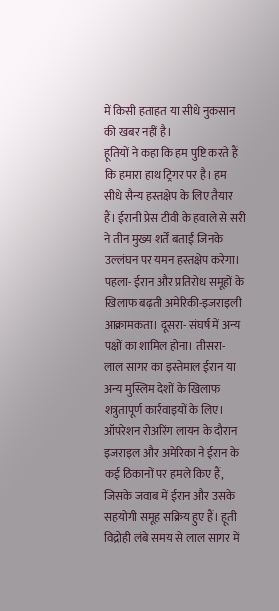में किसी हताहत या सीधे नुकसान की खबर नहीं है।
हूतियों ने कहा कि हम पुष्टि करते हैं कि हमारा हाथ ट्रिगर पर है। हम सीधे सैन्य हस्तक्षेप के लिए तैयार हैं। ईरानी प्रेस टीवी के हवाले से सरी ने तीन मुख्य शर्तें बताईं जिनके उल्लंघन पर यमन हस्तक्षेप करेगा। पहला- ईरान और प्रतिरोध समूहों के खिलाफ बढ़ती अमेरिकी-इजराइली आक्रामकता। दूसरा- संघर्ष में अन्य पक्षों का शामिल होना। तीसरा- लाल सागर का इस्तेमाल ईरान या अन्य मुस्लिम देशों के खिलाफ शत्रुतापूर्ण कार्रवाइयों के लिए।
ऑपरेशन रोअरिंग लायन के दौरान इजराइल और अमेरिका ने ईरान के कई ठिकानों पर हमले किए हैं, जिसके जवाब में ईरान और उसके सहयोगी समूह सक्रिय हुए हैं। हूती विद्रोही लंबे समय से लाल सागर में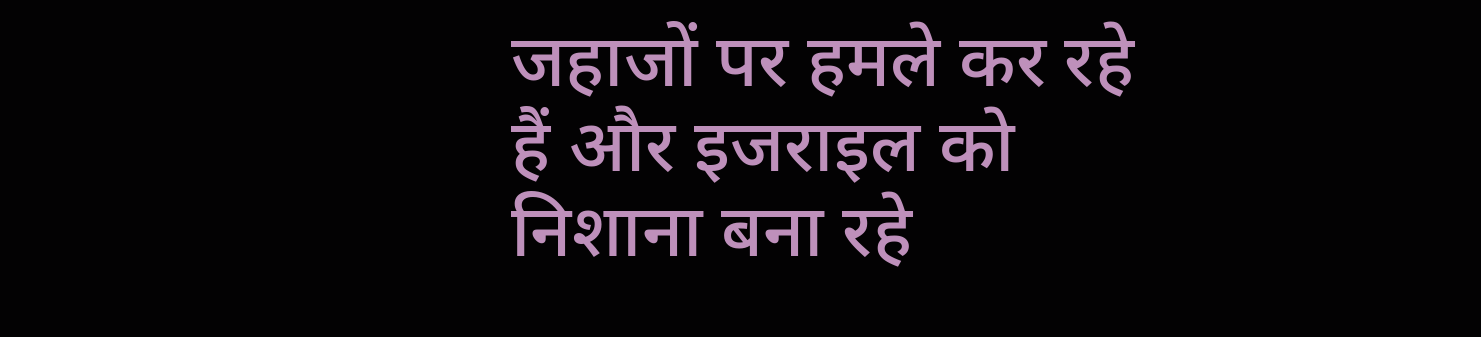जहाजों पर हमले कर रहे हैं और इजराइल को निशाना बना रहे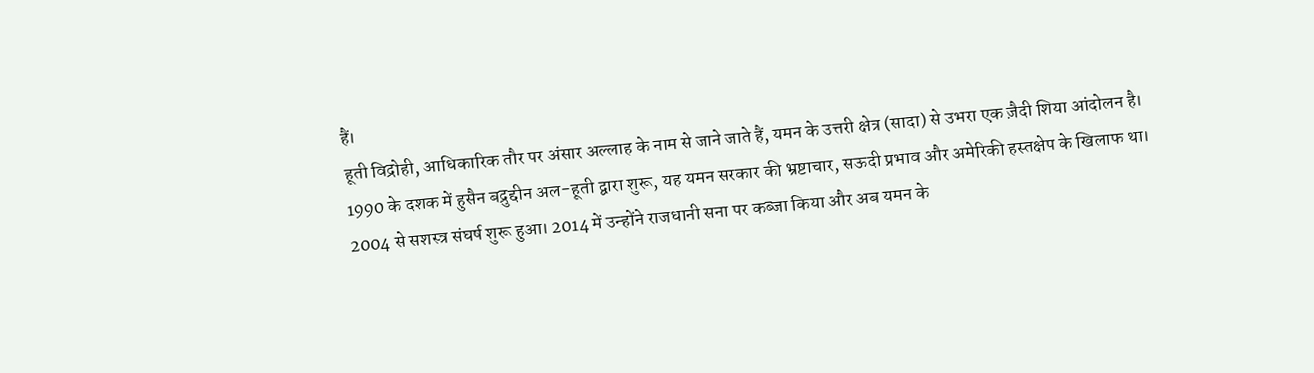हैं।
हूती विद्रोही, आधिकारिक तौर पर अंसार अल्लाह के नाम से जाने जाते हैं, यमन के उत्तरी क्षेत्र (सादा) से उभरा एक ज़ैदी शिया आंदोलन है। 1990 के दशक में हुसैन बद्रुद्दीन अल-हूती द्वारा शुरू, यह यमन सरकार की भ्रष्टाचार, सऊदी प्रभाव और अमेरिकी हस्तक्षेप के खिलाफ था। 2004 से सशस्त्र संघर्ष शुरू हुआ। 2014 में उन्होंने राजधानी सना पर कब्जा किया और अब यमन के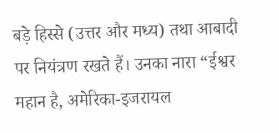बड़े हिस्से (उत्तर और मध्य) तथा आबादी पर नियंत्रण रखते हैं। उनका नारा “ईश्वर महान है, अमेरिका-इजरायल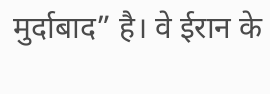मुर्दाबाद” है। वे ईरान के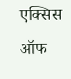एक्सिस ऑफ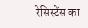रेसिस्टेंस का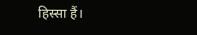हिस्सा हैं।